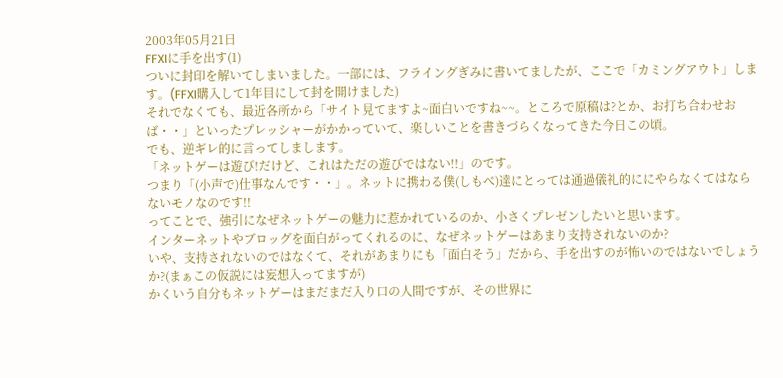2003年05月21日
FFXIに手を出す(1)
ついに封印を解いてしまいました。一部には、フライングぎみに書いてましたが、ここで「カミングアウト」します。(FFXI購入して1年目にして封を開けました)
それでなくても、最近各所から「サイト見てますよ~面白いですね~~。ところで原稿は?とか、お打ち合わせおば・・」といったプレッシャーがかかっていて、楽しいことを書きづらくなってきた今日この頃。
でも、逆ギレ的に言ってしまします。
「ネットゲーは遊び!だけど、これはただの遊びではない!!」のです。
つまり「(小声で)仕事なんです・・」。ネットに携わる僕(しもべ)達にとっては通過儀礼的ににやらなくてはならないモノなのです!!
ってことで、強引になぜネットゲーの魅力に惹かれているのか、小さくプレゼンしたいと思います。
インターネットやブロッグを面白がってくれるのに、なぜネットゲーはあまり支持されないのか?
いや、支持されないのではなくて、それがあまりにも「面白そう」だから、手を出すのが怖いのではないでしょうか?(まぁこの仮説には妄想入ってますが)
かくいう自分もネットゲーはまだまだ入り口の人間ですが、その世界に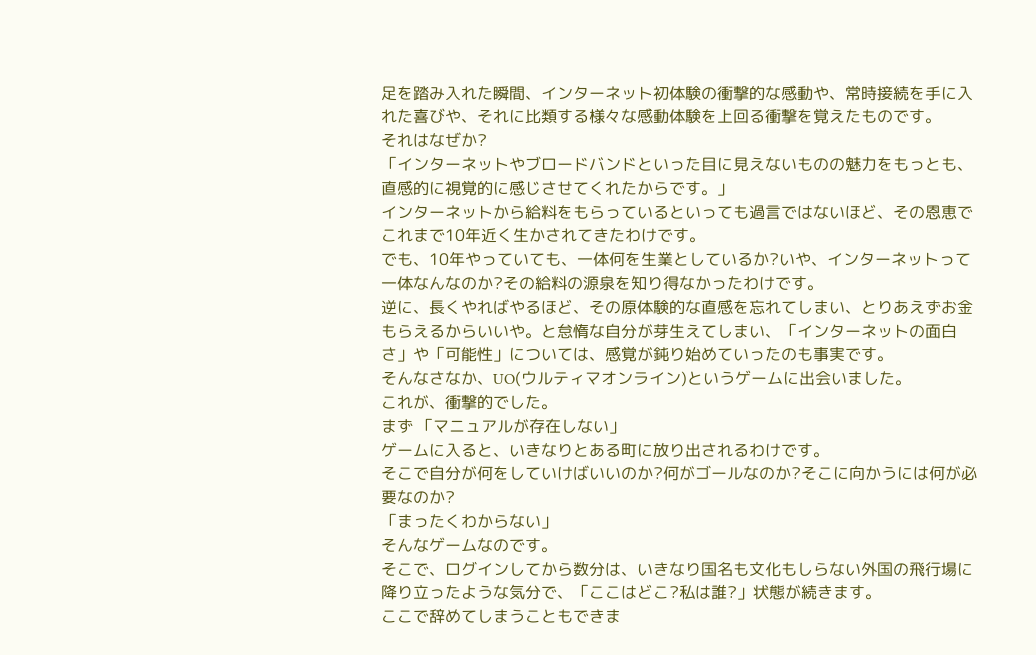足を踏み入れた瞬間、インターネット初体験の衝撃的な感動や、常時接続を手に入れた喜びや、それに比類する様々な感動体験を上回る衝撃を覚えたものです。
それはなぜか?
「インターネットやブロードバンドといった目に見えないものの魅力をもっとも、直感的に視覚的に感じさせてくれたからです。」
インターネットから給料をもらっているといっても過言ではないほど、その恩恵でこれまで10年近く生かされてきたわけです。
でも、10年やっていても、一体何を生業としているか?いや、インターネットって一体なんなのか?その給料の源泉を知り得なかったわけです。
逆に、長くやればやるほど、その原体験的な直感を忘れてしまい、とりあえずお金もらえるからいいや。と怠惰な自分が芽生えてしまい、「インターネットの面白さ」や「可能性」については、感覚が鈍り始めていったのも事実です。
そんなさなか、UO(ウルティマオンライン)というゲームに出会いました。
これが、衝撃的でした。
まず 「マニュアルが存在しない」
ゲームに入ると、いきなりとある町に放り出されるわけです。
そこで自分が何をしていけばいいのか?何がゴールなのか?そこに向かうには何が必要なのか?
「まったくわからない」
そんなゲームなのです。
そこで、ログインしてから数分は、いきなり国名も文化もしらない外国の飛行場に降り立ったような気分で、「ここはどこ?私は誰?」状態が続きます。
ここで辞めてしまうこともできま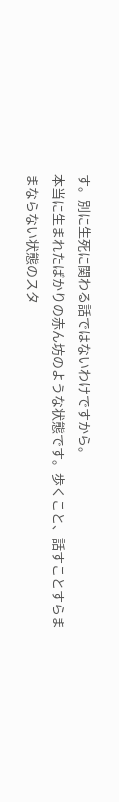す。別に生死に関わる話ではないわけですから。
本当に生まれたばかりの赤ん坊のような状態です。歩くこと、話すことすらままならない状態のスタ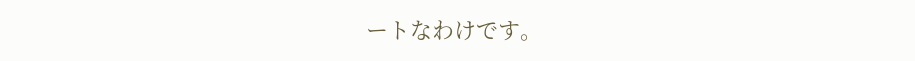ートなわけです。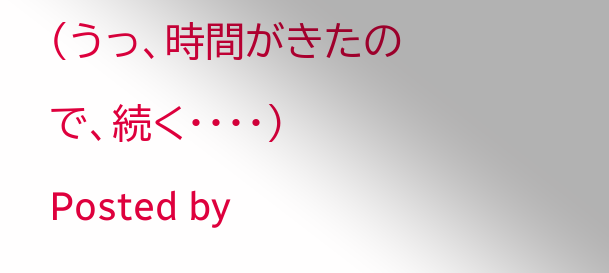(うっ、時間がきたので、続く・・・・)
Posted by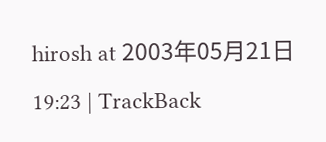hirosh at 2003年05月21日 19:23 | TrackBack